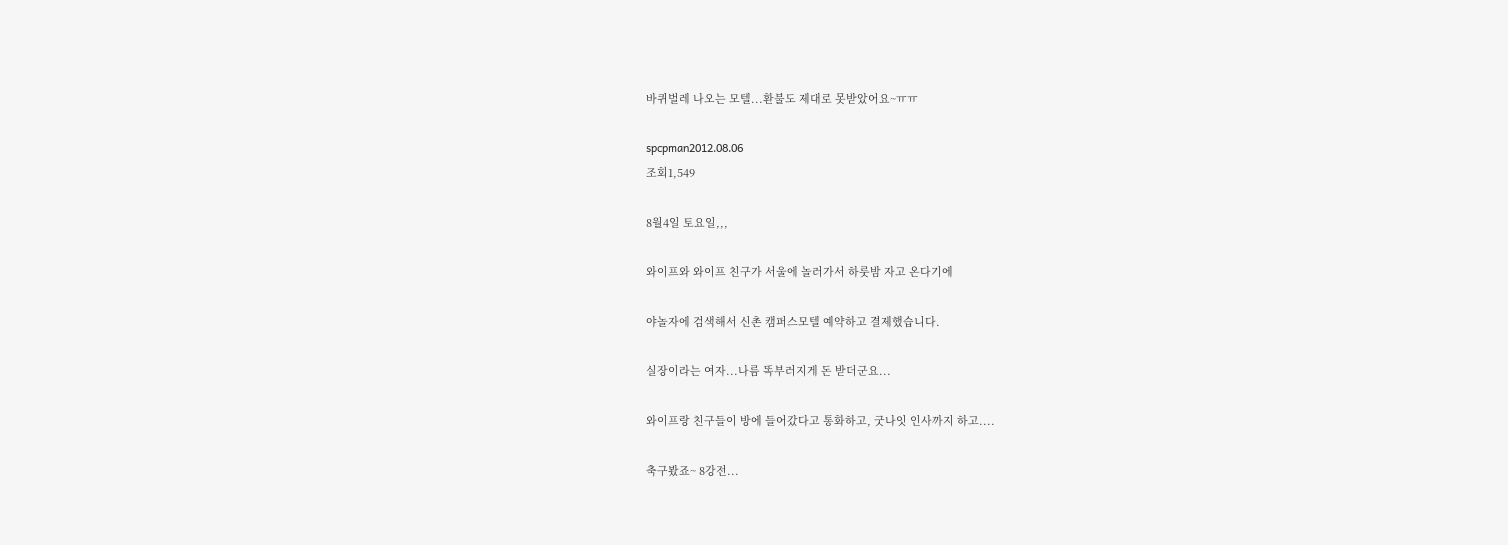바퀴벌레 나오는 모텔...환불도 제대로 못받았어요~ㅠㅠ

spcpman2012.08.06
조회1,549

8월4일 토요일,,,

와이프와 와이프 친구가 서울에 놀러가서 하룻밤 자고 온다기에

야놀자에 검색해서 신촌 캠퍼스모텔 예약하고 결제했습니다.

실장이라는 여자...나름 똑부러지게 돈 받더군요...

와이프랑 친구들이 방에 들어갔다고 통화하고, 굿나잇 인사까지 하고....

축구봤죠~ 8강전...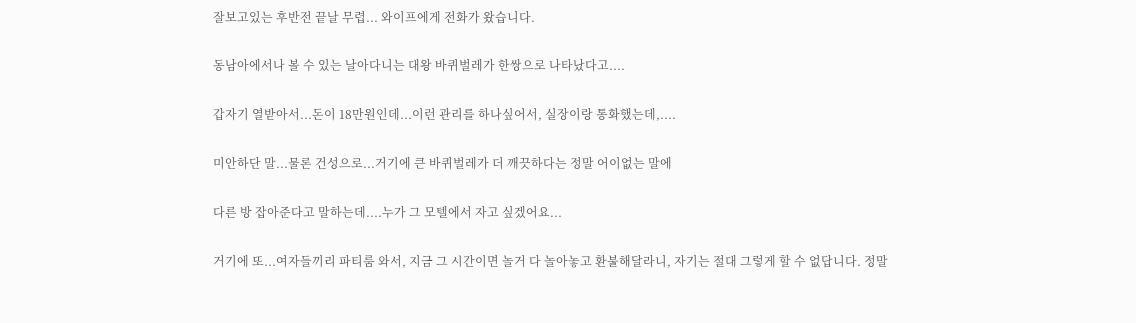잘보고있는 후반전 끝날 무렵... 와이프에게 전화가 왔습니다.

동남아에서나 볼 수 있는 날아다니는 대왕 바퀴벌레가 한쌍으로 나타났다고....

갑자기 열받아서...돈이 18만원인데...이런 관리를 하나싶어서, 실장이랑 통화했는데,....

미안하단 말...물론 건성으로...거기에 큰 바퀴벌레가 더 깨끗하다는 정말 어이없는 말에

다른 방 잡아준다고 말하는데....누가 그 모텔에서 자고 싶겠어요...

거기에 또...여자들끼리 파티룸 와서, 지금 그 시간이면 놀거 다 놀아놓고 환불해달라니, 자기는 절대 그렇게 할 수 없답니다. 정말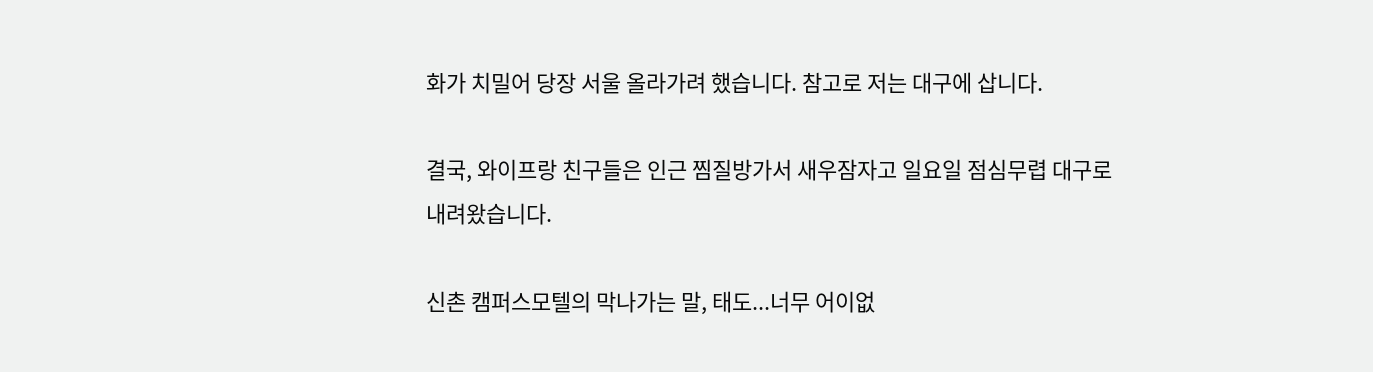화가 치밀어 당장 서울 올라가려 했습니다. 참고로 저는 대구에 삽니다.

결국, 와이프랑 친구들은 인근 찜질방가서 새우잠자고 일요일 점심무렵 대구로 내려왔습니다.

신촌 캠퍼스모텔의 막나가는 말, 태도...너무 어이없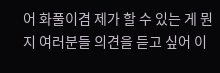어 화풀이겸 제가 할 수 있는 게 뭔지 여러분들 의견을 듣고 싶어 이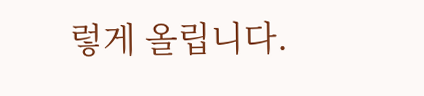렇게 올립니다.